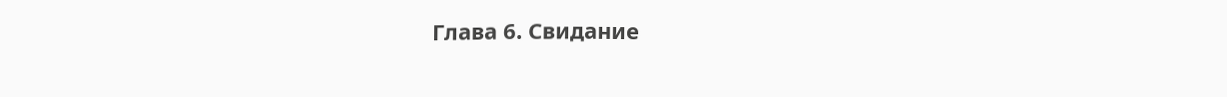Глава 6. Свидание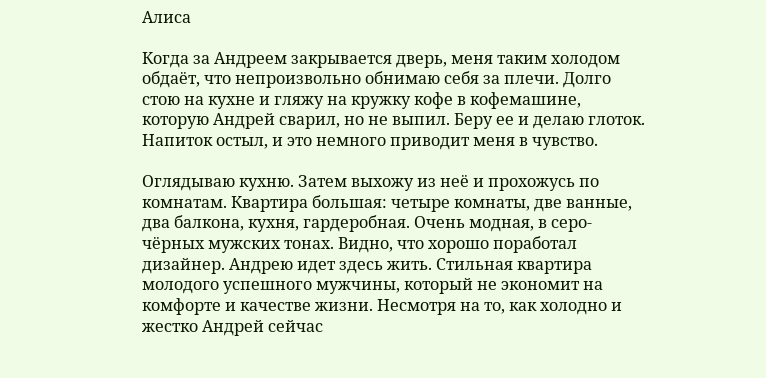Алиса

Когда за Андреем закрывается дверь, меня таким холодом обдаёт, что непроизвольно обнимаю себя за плечи. Долго стою на кухне и гляжу на кружку кофе в кофемашине, которую Андрей сварил, но не выпил. Беру ее и делаю глоток. Напиток остыл, и это немного приводит меня в чувство.

Оглядываю кухню. Затем выхожу из неё и прохожусь по комнатам. Квартира большая: четыре комнаты, две ванные, два балкона, кухня, гардеробная. Очень модная, в серо-чёрных мужских тонах. Видно, что хорошо поработал дизайнер. Андрею идет здесь жить. Стильная квартира молодого успешного мужчины, который не экономит на комфорте и качестве жизни. Несмотря на то, как холодно и жестко Андрей сейчас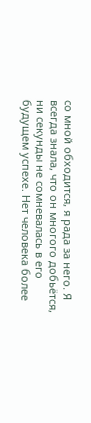со мной обходится, я рада за него. Я всегда знала, что он многого добьётся, ни секунды не сомневалась в его будущем успехе. Нет человека более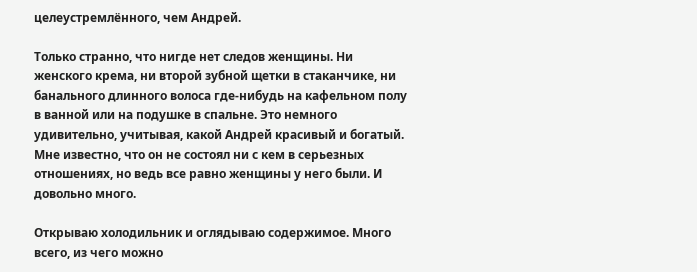целеустремлённого, чем Андрей.

Только странно, что нигде нет следов женщины. Ни женского крема, ни второй зубной щетки в стаканчике, ни банального длинного волоса где-нибудь на кафельном полу в ванной или на подушке в спальне. Это немного удивительно, учитывая, какой Андрей красивый и богатый. Мне известно, что он не состоял ни с кем в серьезных отношениях, но ведь все равно женщины у него были. И довольно много.

Открываю холодильник и оглядываю содержимое. Много всего, из чего можно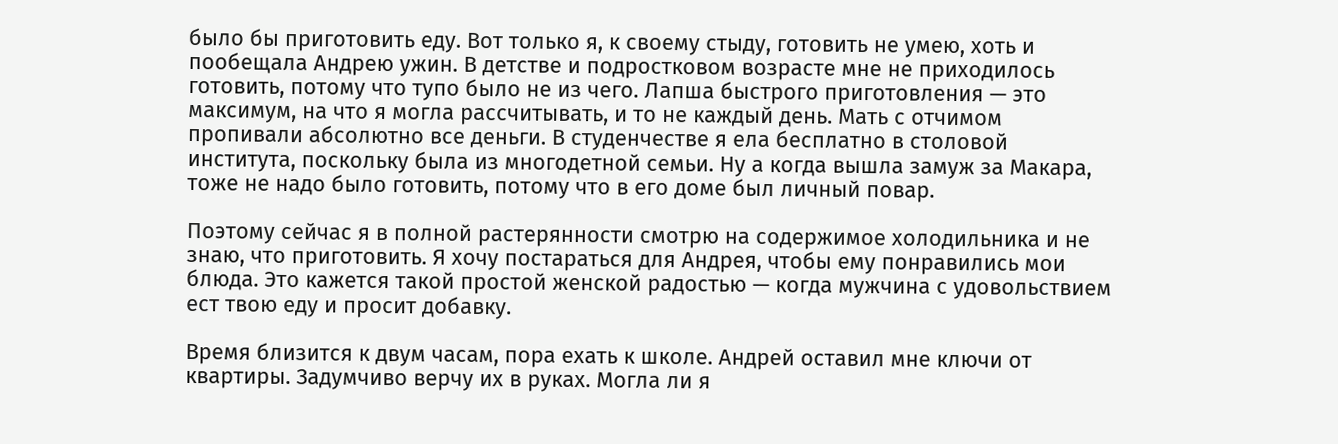было бы приготовить еду. Вот только я, к своему стыду, готовить не умею, хоть и пообещала Андрею ужин. В детстве и подростковом возрасте мне не приходилось готовить, потому что тупо было не из чего. Лапша быстрого приготовления — это максимум, на что я могла рассчитывать, и то не каждый день. Мать с отчимом пропивали абсолютно все деньги. В студенчестве я ела бесплатно в столовой института, поскольку была из многодетной семьи. Ну а когда вышла замуж за Макара, тоже не надо было готовить, потому что в его доме был личный повар.

Поэтому сейчас я в полной растерянности смотрю на содержимое холодильника и не знаю, что приготовить. Я хочу постараться для Андрея, чтобы ему понравились мои блюда. Это кажется такой простой женской радостью — когда мужчина с удовольствием ест твою еду и просит добавку.

Время близится к двум часам, пора ехать к школе. Андрей оставил мне ключи от квартиры. Задумчиво верчу их в руках. Могла ли я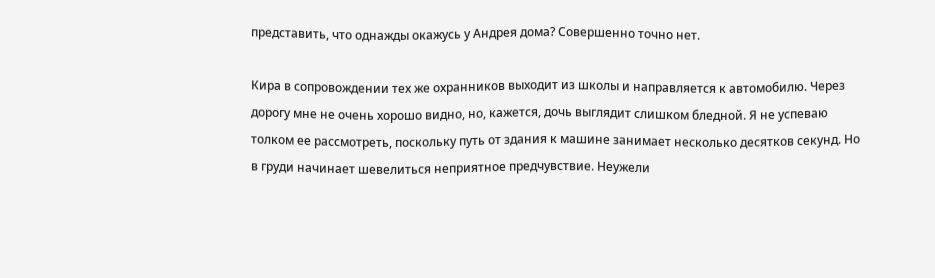представить, что однажды окажусь у Андрея дома? Совершенно точно нет.

Кира в сопровождении тех же охранников выходит из школы и направляется к автомобилю. Через дорогу мне не очень хорошо видно, но, кажется, дочь выглядит слишком бледной. Я не успеваю толком ее рассмотреть, поскольку путь от здания к машине занимает несколько десятков секунд. Но в груди начинает шевелиться неприятное предчувствие. Неужели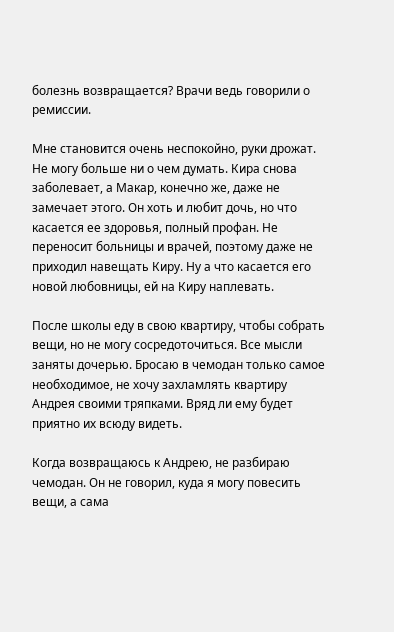болезнь возвращается? Врачи ведь говорили о ремиссии.

Мне становится очень неспокойно, руки дрожат. Не могу больше ни о чем думать. Кира снова заболевает, а Макар, конечно же, даже не замечает этого. Он хоть и любит дочь, но что касается ее здоровья, полный профан. Не переносит больницы и врачей, поэтому даже не приходил навещать Киру. Ну а что касается его новой любовницы, ей на Киру наплевать.

После школы еду в свою квартиру, чтобы собрать вещи, но не могу сосредоточиться. Все мысли заняты дочерью. Бросаю в чемодан только самое необходимое, не хочу захламлять квартиру Андрея своими тряпками. Вряд ли ему будет приятно их всюду видеть.

Когда возвращаюсь к Андрею, не разбираю чемодан. Он не говорил, куда я могу повесить вещи, а сама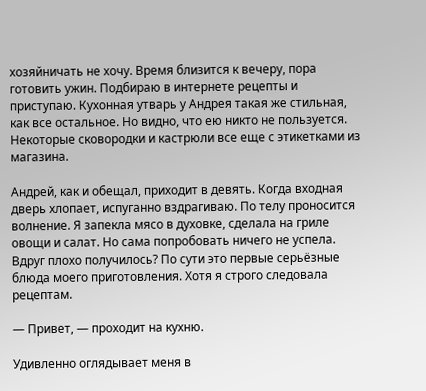хозяйничать не хочу. Время близится к вечеру, пора готовить ужин. Подбираю в интернете рецепты и приступаю. Кухонная утварь у Андрея такая же стильная, как все остальное. Но видно, что ею никто не пользуется. Некоторые сковородки и кастрюли все еще с этикетками из магазина.

Андрей, как и обещал, приходит в девять. Когда входная дверь хлопает, испуганно вздрагиваю. По телу проносится волнение. Я запекла мясо в духовке, сделала на гриле овощи и салат. Но сама попробовать ничего не успела. Вдруг плохо получилось? По сути это первые серьёзные блюда моего приготовления. Хотя я строго следовала рецептам.

— Привет, — проходит на кухню.

Удивленно оглядывает меня в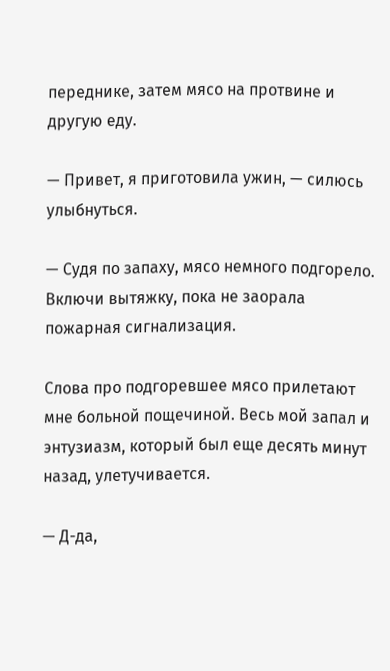переднике, затем мясо на протвине и другую еду.

— Привет, я приготовила ужин, — силюсь улыбнуться.

— Судя по запаху, мясо немного подгорело. Включи вытяжку, пока не заорала пожарная сигнализация.

Слова про подгоревшее мясо прилетают мне больной пощечиной. Весь мой запал и энтузиазм, который был еще десять минут назад, улетучивается.

— Д-да,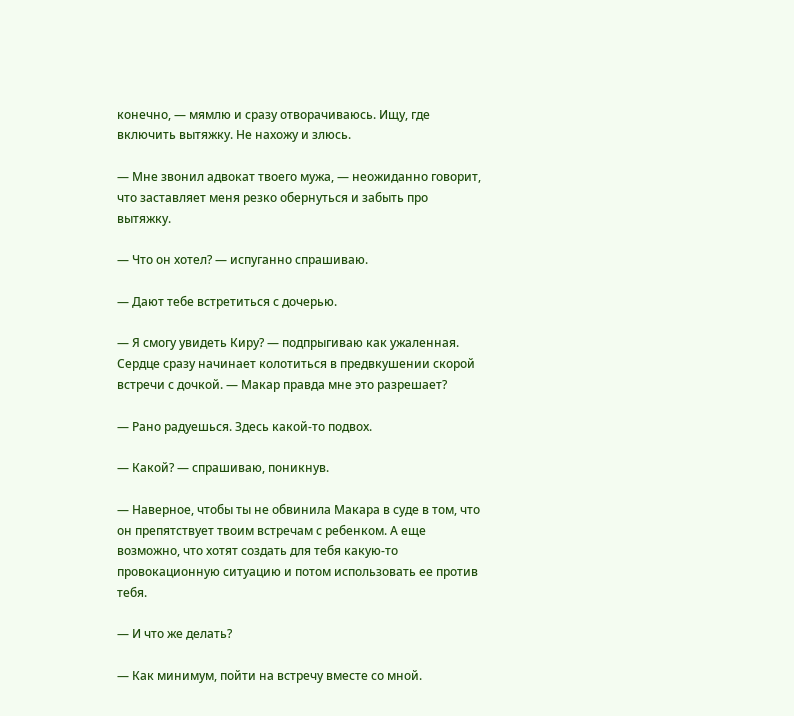конечно, — мямлю и сразу отворачиваюсь. Ищу, где включить вытяжку. Не нахожу и злюсь.

— Мне звонил адвокат твоего мужа, — неожиданно говорит, что заставляет меня резко обернуться и забыть про вытяжку.

— Что он хотел? — испуганно спрашиваю.

— Дают тебе встретиться с дочерью.

— Я смогу увидеть Киру? — подпрыгиваю как ужаленная. Сердце сразу начинает колотиться в предвкушении скорой встречи с дочкой. — Макар правда мне это разрешает?

— Рано радуешься. Здесь какой-то подвох.

— Какой? — спрашиваю, поникнув.

— Наверное, чтобы ты не обвинила Макара в суде в том, что он препятствует твоим встречам с ребенком. А еще возможно, что хотят создать для тебя какую-то провокационную ситуацию и потом использовать ее против тебя.

— И что же делать?

— Как минимум, пойти на встречу вместе со мной.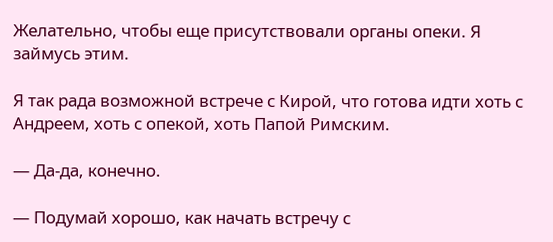Желательно, чтобы еще присутствовали органы опеки. Я займусь этим.

Я так рада возможной встрече с Кирой, что готова идти хоть с Андреем, хоть с опекой, хоть Папой Римским.

— Да-да, конечно.

— Подумай хорошо, как начать встречу с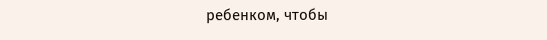ребенком, чтобы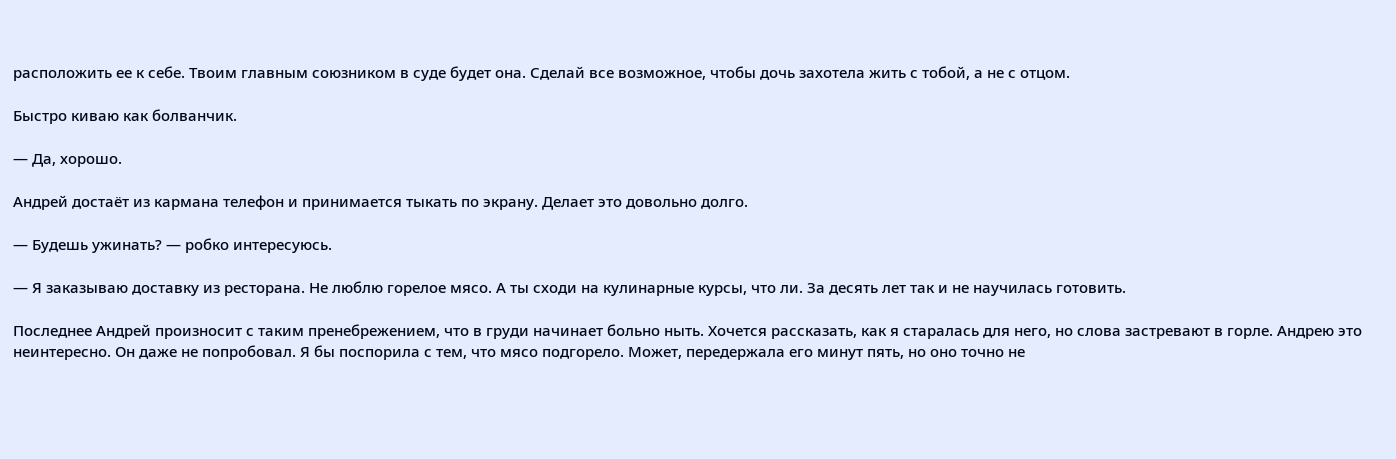расположить ее к себе. Твоим главным союзником в суде будет она. Сделай все возможное, чтобы дочь захотела жить с тобой, а не с отцом.

Быстро киваю как болванчик.

— Да, хорошо.

Андрей достаёт из кармана телефон и принимается тыкать по экрану. Делает это довольно долго.

— Будешь ужинать? — робко интересуюсь.

— Я заказываю доставку из ресторана. Не люблю горелое мясо. А ты сходи на кулинарные курсы, что ли. За десять лет так и не научилась готовить.

Последнее Андрей произносит с таким пренебрежением, что в груди начинает больно ныть. Хочется рассказать, как я старалась для него, но слова застревают в горле. Андрею это неинтересно. Он даже не попробовал. Я бы поспорила с тем, что мясо подгорело. Может, передержала его минут пять, но оно точно не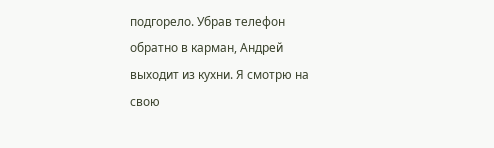подгорело. Убрав телефон обратно в карман, Андрей выходит из кухни. Я смотрю на свою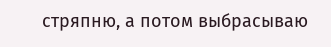стряпню, а потом выбрасываю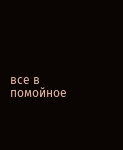все в помойное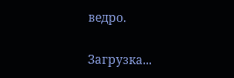ведро.

Загрузка...